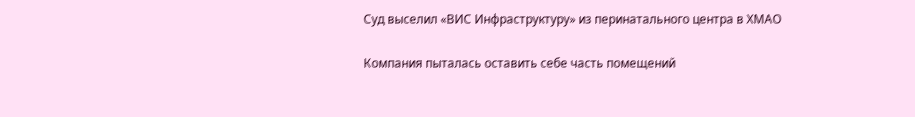Суд выселил «ВИС Инфраструктуру» из перинатального центра в ХМАО

Компания пыталась оставить себе часть помещений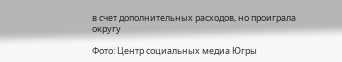в счет дополнительных расходов, но проиграла округу

Фото: Центр социальных медиа Югры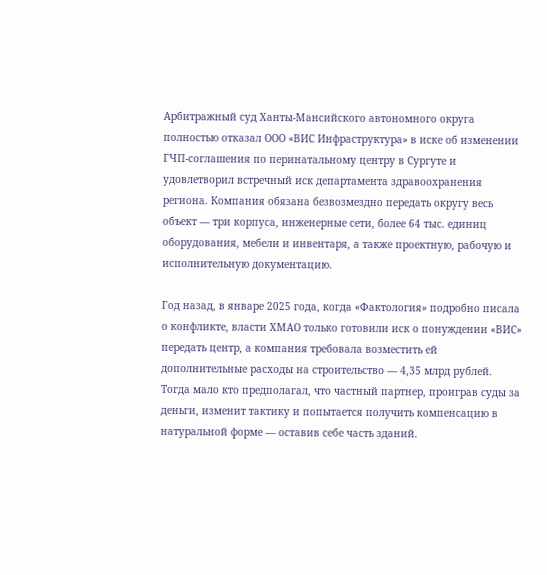Арбитражный суд Ханты-Мансийского автономного округа полностью отказал ООО «ВИС Инфраструктура» в иске об изменении ГЧП-соглашения по перинатальному центру в Сургуте и удовлетворил встречный иск департамента здравоохранения региона. Компания обязана безвозмездно передать округу весь объект — три корпуса, инженерные сети, более 64 тыс. единиц оборудования, мебели и инвентаря, а также проектную, рабочую и исполнительную документацию.

Год назад, в январе 2025 года, когда «Фактология» подробно писала о конфликте, власти ХМАО только готовили иск о понуждении «ВИС» передать центр, а компания требовала возместить ей дополнительные расходы на строительство — 4,35 млрд рублей. Тогда мало кто предполагал, что частный партнер, проиграв суды за деньги, изменит тактику и попытается получить компенсацию в натуральной форме — оставив себе часть зданий.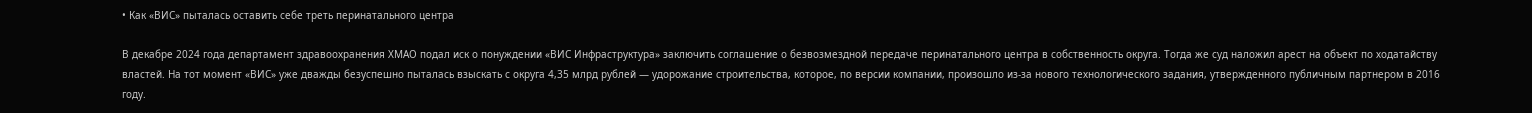• Как «ВИС» пыталась оставить себе треть перинатального центра

В декабре 2024 года департамент здравоохранения ХМАО подал иск о понуждении «ВИС Инфраструктура» заключить соглашение о безвозмездной передаче перинатального центра в собственность округа. Тогда же суд наложил арест на объект по ходатайству властей. На тот момент «ВИС» уже дважды безуспешно пыталась взыскать с округа 4,35 млрд рублей — удорожание строительства, которое, по версии компании, произошло из-за нового технологического задания, утвержденного публичным партнером в 2016 году.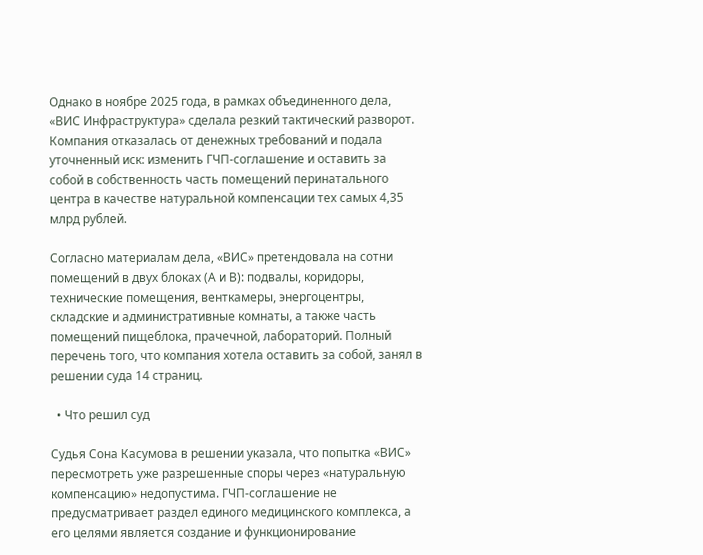Однако в ноябре 2025 года, в рамках объединенного дела, «ВИС Инфраструктура» сделала резкий тактический разворот. Компания отказалась от денежных требований и подала уточненный иск: изменить ГЧП-соглашение и оставить за собой в собственность часть помещений перинатального центра в качестве натуральной компенсации тех самых 4,35 млрд рублей.

Согласно материалам дела, «ВИС» претендовала на сотни помещений в двух блоках (А и В): подвалы, коридоры, технические помещения, венткамеры, энергоцентры, складские и административные комнаты, а также часть помещений пищеблока, прачечной, лабораторий. Полный перечень того, что компания хотела оставить за собой, занял в решении суда 14 страниц.

  • Что решил суд

Судья Сона Касумова в решении указала, что попытка «ВИС» пересмотреть уже разрешенные споры через «натуральную компенсацию» недопустима. ГЧП-соглашение не предусматривает раздел единого медицинского комплекса, а его целями является создание и функционирование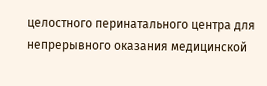целостного перинатального центра для непрерывного оказания медицинской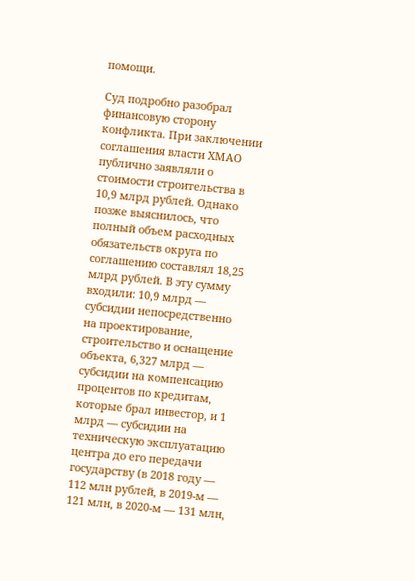помощи.

Суд подробно разобрал финансовую сторону конфликта. При заключении соглашения власти ХМАО публично заявляли о стоимости строительства в 10,9 млрд рублей. Однако позже выяснилось, что полный объем расходных обязательств округа по соглашению составлял 18,25 млрд рублей. В эту сумму входили: 10,9 млрд — субсидии непосредственно на проектирование, строительство и оснащение объекта, 6,327 млрд — субсидии на компенсацию процентов по кредитам, которые брал инвестор, и 1 млрд — субсидии на техническую эксплуатацию центра до его передачи государству (в 2018 году — 112 млн рублей, в 2019-м — 121 млн, в 2020-м — 131 млн,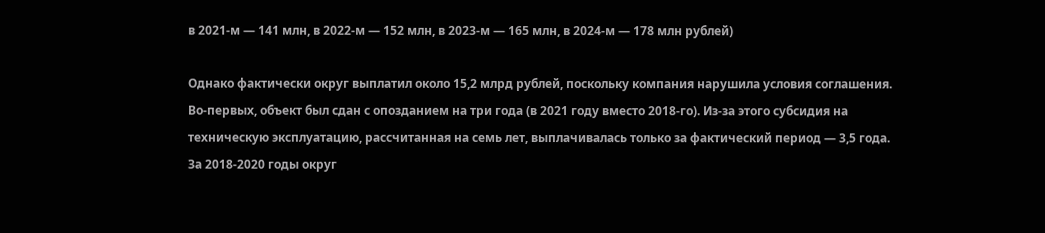в 2021-м — 141 млн, в 2022-м — 152 млн, в 2023-м — 165 млн, в 2024-м — 178 млн рублей)

Однако фактически округ выплатил около 15,2 млрд рублей, поскольку компания нарушила условия соглашения. Во-первых, объект был сдан с опозданием на три года (в 2021 году вместо 2018-го). Из-за этого субсидия на техническую эксплуатацию, рассчитанная на семь лет, выплачивалась только за фактический период — 3,5 года. За 2018-2020 годы округ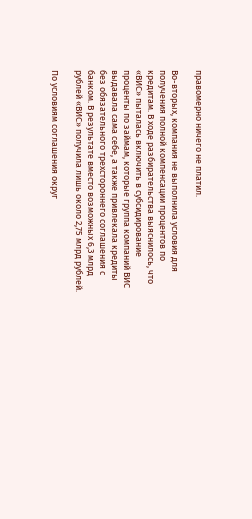правомерно ничего не платил.

Во-вторых, компания не выполнила условия для получения полной компенсации процентов по кредитам. В ходе разбирательства выяснилось, что «ВИС» пыталась включить в субсидирование проценты по займам, которые группа компаний ВИС выдавала сама себе, а также привлекала кредиты без обязательного трехстороннего соглашения с банком. В результате вместо возможных 6,3 млрд рублей «ВИС» получила лишь около 2,75 млрд рублей.

По условиям соглашения округ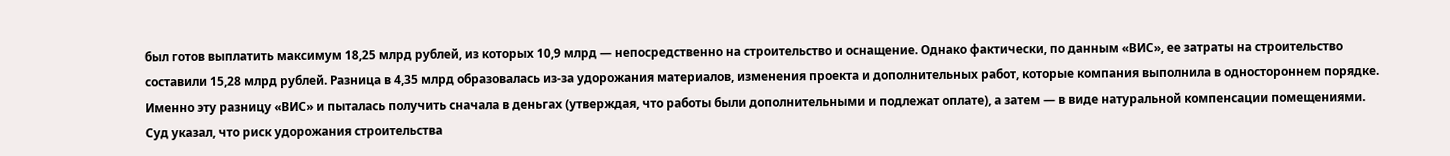был готов выплатить максимум 18,25 млрд рублей, из которых 10,9 млрд — непосредственно на строительство и оснащение. Однако фактически, по данным «ВИС», ее затраты на строительство составили 15,28 млрд рублей. Разница в 4,35 млрд образовалась из-за удорожания материалов, изменения проекта и дополнительных работ, которые компания выполнила в одностороннем порядке. Именно эту разницу «ВИС» и пыталась получить сначала в деньгах (утверждая, что работы были дополнительными и подлежат оплате), а затем — в виде натуральной компенсации помещениями. Суд указал, что риск удорожания строительства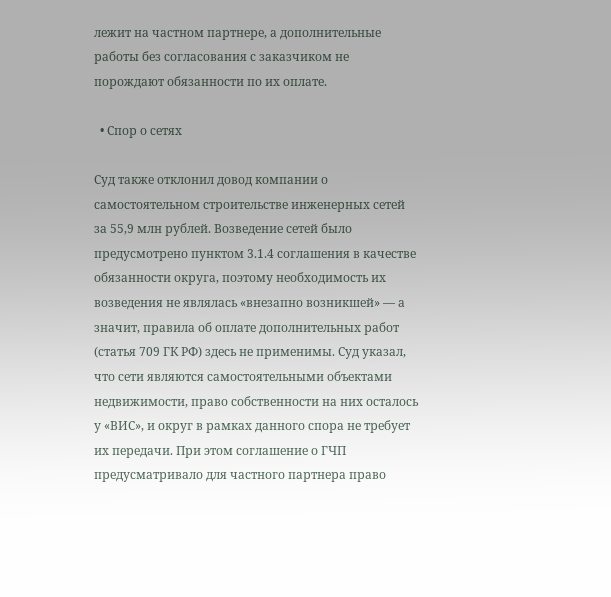лежит на частном партнере, а дополнительные работы без согласования с заказчиком не порождают обязанности по их оплате.

  • Спор о сетях

Суд также отклонил довод компании о самостоятельном строительстве инженерных сетей за 55,9 млн рублей. Возведение сетей было предусмотрено пунктом 3.1.4 соглашения в качестве обязанности округа, поэтому необходимость их возведения не являлась «внезапно возникшей» — а значит, правила об оплате дополнительных работ (статья 709 ГК РФ) здесь не применимы. Суд указал, что сети являются самостоятельными объектами недвижимости, право собственности на них осталось у «ВИС», и округ в рамках данного спора не требует их передачи. При этом соглашение о ГЧП предусматривало для частного партнера право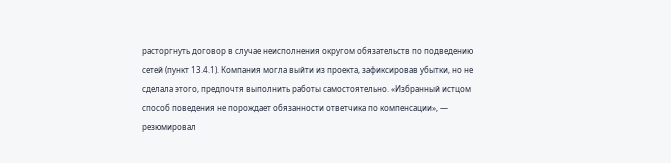расторгнуть договор в случае неисполнения округом обязательств по подведению сетей (пункт 13.4.1). Компания могла выйти из проекта, зафиксировав убытки, но не сделала этого, предпочтя выполнить работы самостоятельно. «Избранный истцом способ поведения не порождает обязанности ответчика по компенсации», — резюмировал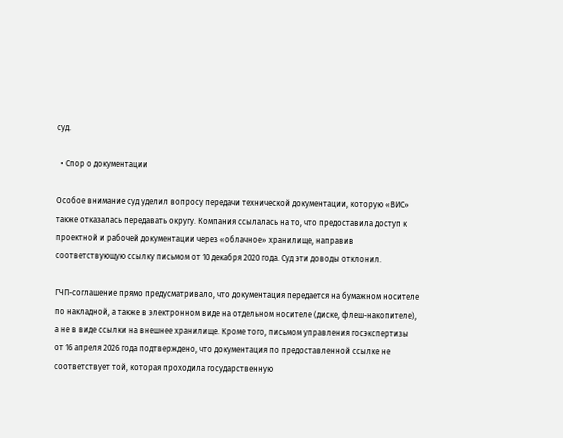суд.

  • Спор о документации

Особое внимание суд уделил вопросу передачи технической документации, которую «ВИС» также отказалась передавать округу. Компания ссылалась на то, что предоставила доступ к проектной и рабочей документации через «облачное» хранилище, направив соответствующую ссылку письмом от 10 декабря 2020 года. Суд эти доводы отклонил.

ГЧП-соглашение прямо предусматривало, что документация передается на бумажном носителе по накладной, а также в электронном виде на отдельном носителе (диске, флеш-накопителе), а не в виде ссылки на внешнее хранилище. Кроме того, письмом управления госэкспертизы от 16 апреля 2026 года подтверждено, что документация по предоставленной ссылке не соответствует той, которая проходила государственную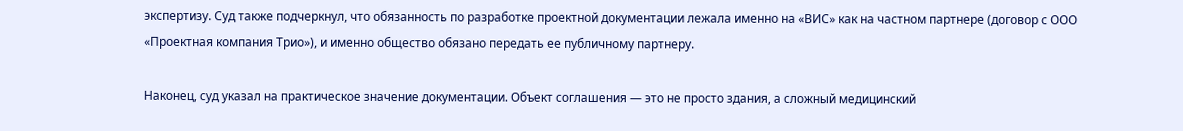экспертизу. Суд также подчеркнул, что обязанность по разработке проектной документации лежала именно на «ВИС» как на частном партнере (договор с ООО «Проектная компания Трио»), и именно общество обязано передать ее публичному партнеру.

Наконец, суд указал на практическое значение документации. Объект соглашения — это не просто здания, а сложный медицинский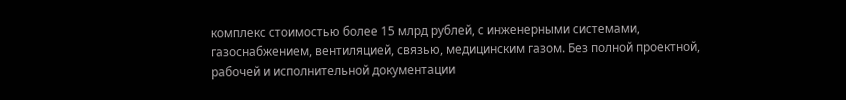комплекс стоимостью более 15 млрд рублей, с инженерными системами, газоснабжением, вентиляцией, связью, медицинским газом. Без полной проектной, рабочей и исполнительной документации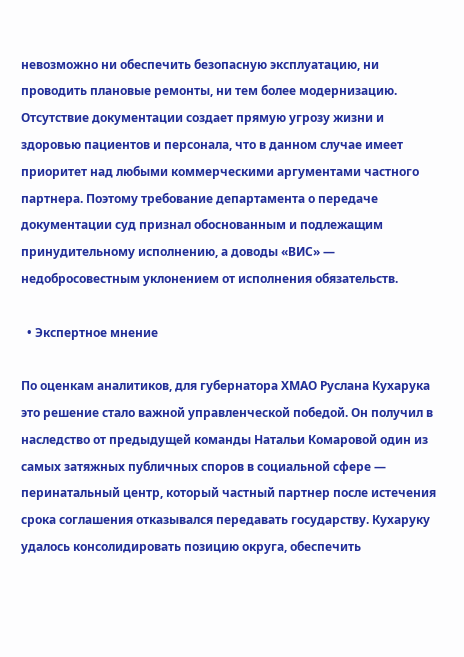невозможно ни обеспечить безопасную эксплуатацию, ни проводить плановые ремонты, ни тем более модернизацию. Отсутствие документации создает прямую угрозу жизни и здоровью пациентов и персонала, что в данном случае имеет приоритет над любыми коммерческими аргументами частного партнера. Поэтому требование департамента о передаче документации суд признал обоснованным и подлежащим принудительному исполнению, а доводы «ВИС» — недобросовестным уклонением от исполнения обязательств.

  • Экспертное мнение

По оценкам аналитиков, для губернатора ХМАО Руслана Кухарука это решение стало важной управленческой победой. Он получил в наследство от предыдущей команды Натальи Комаровой один из самых затяжных публичных споров в социальной сфере — перинатальный центр, который частный партнер после истечения срока соглашения отказывался передавать государству. Кухаруку удалось консолидировать позицию округа, обеспечить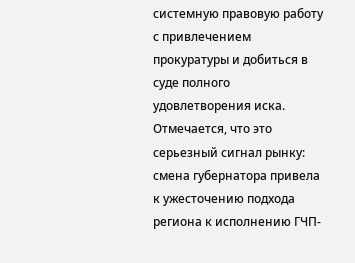системную правовую работу с привлечением прокуратуры и добиться в суде полного удовлетворения иска. Отмечается, что это серьезный сигнал рынку: смена губернатора привела к ужесточению подхода региона к исполнению ГЧП-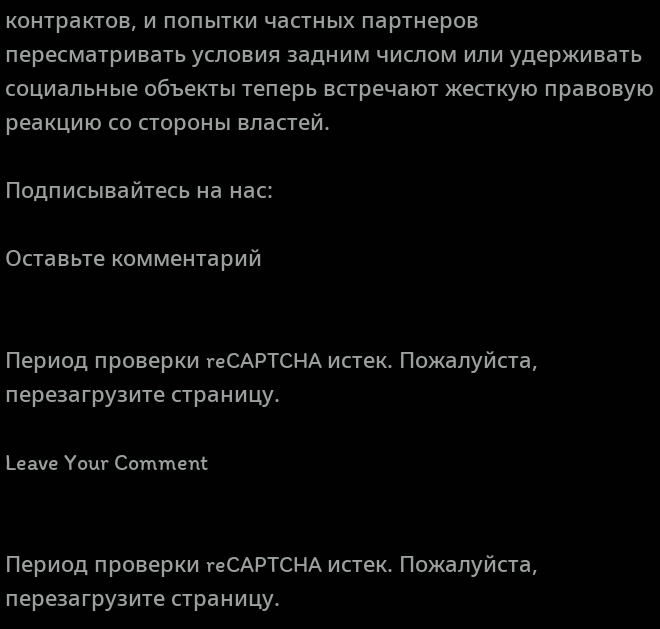контрактов, и попытки частных партнеров пересматривать условия задним числом или удерживать социальные объекты теперь встречают жесткую правовую реакцию со стороны властей.

Подписывайтесь на нас:

Оставьте комментарий


Период проверки reCAPTCHA истек. Пожалуйста, перезагрузите страницу.

Leave Your Comment


Период проверки reCAPTCHA истек. Пожалуйста, перезагрузите страницу.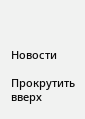Новости

Прокрутить вверх